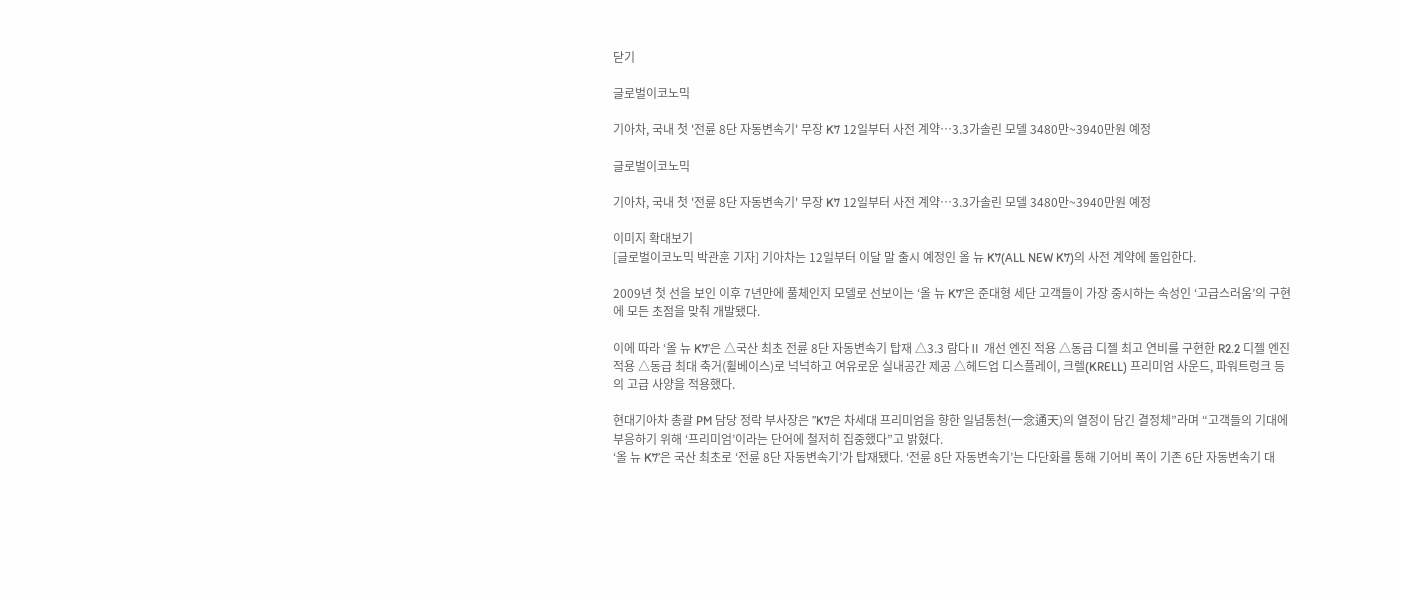닫기

글로벌이코노믹

기아차, 국내 첫 '전륜 8단 자동변속기' 무장 K7 12일부터 사전 계약…3.3가솔린 모델 3480만~3940만원 예정

글로벌이코노믹

기아차, 국내 첫 '전륜 8단 자동변속기' 무장 K7 12일부터 사전 계약…3.3가솔린 모델 3480만~3940만원 예정

이미지 확대보기
[글로벌이코노믹 박관훈 기자] 기아차는 12일부터 이달 말 출시 예정인 올 뉴 K7(ALL NEW K7)의 사전 계약에 돌입한다.

2009년 첫 선을 보인 이후 7년만에 풀체인지 모델로 선보이는 ‘올 뉴 K7’은 준대형 세단 고객들이 가장 중시하는 속성인 ‘고급스러움’의 구현에 모든 초점을 맞춰 개발됐다.

이에 따라 ‘올 뉴 K7’은 △국산 최초 전륜 8단 자동변속기 탑재 △3.3 람다Ⅱ 개선 엔진 적용 △동급 디젤 최고 연비를 구현한 R2.2 디젤 엔진 적용 △동급 최대 축거(휠베이스)로 넉넉하고 여유로운 실내공간 제공 △헤드업 디스플레이, 크렐(KRELL) 프리미엄 사운드, 파워트렁크 등의 고급 사양을 적용했다.

현대기아차 총괄 PM 담당 정락 부사장은 ”K7은 차세대 프리미엄을 향한 일념통천(一念通天)의 열정이 담긴 결정체”라며 “고객들의 기대에 부응하기 위해 ‘프리미엄’이라는 단어에 철저히 집중했다”고 밝혔다.
‘올 뉴 K7’은 국산 최초로 ‘전륜 8단 자동변속기’가 탑재됐다. ‘전륜 8단 자동변속기’는 다단화를 통해 기어비 폭이 기존 6단 자동변속기 대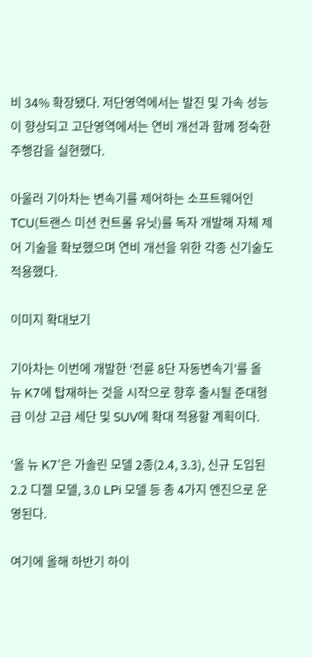비 34% 확장됐다. 저단영역에서는 발진 및 가속 성능이 향상되고 고단영역에서는 연비 개선과 함께 정숙한 주행감을 실현했다.

아울러 기아차는 변속기를 제어하는 소프트웨어인 TCU(트랜스 미션 컨트롤 유닛)를 독자 개발해 자체 제어 기술을 확보했으며 연비 개선을 위한 각종 신기술도 적용했다.

이미지 확대보기

기아차는 이번에 개발한 ‘전륜 8단 자동변속기’를 올 뉴 K7에 탑재하는 것을 시작으로 향후 출시될 준대형급 이상 고급 세단 및 SUV에 확대 적용할 계획이다.

‘올 뉴 K7’은 가솔린 모델 2종(2.4, 3.3), 신규 도입된 2.2 디젤 모델, 3.0 LPi 모델 등 총 4가지 엔진으로 운영된다.

여기에 올해 하반기 하이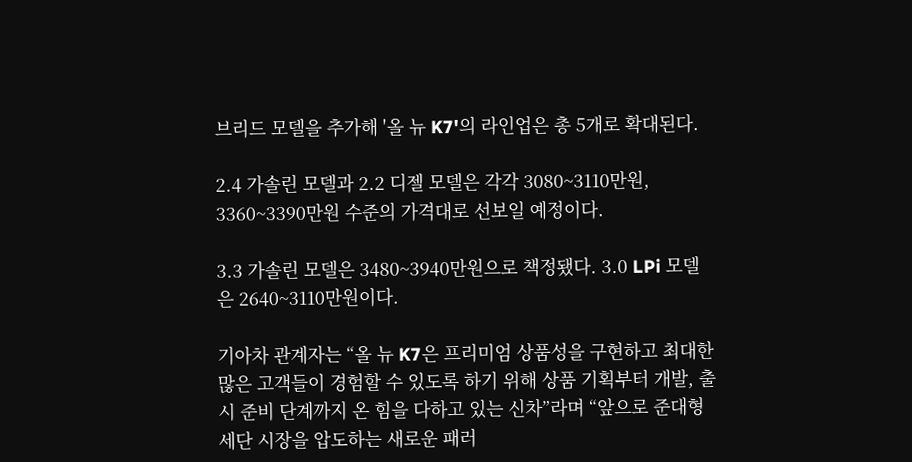브리드 모델을 추가해 '올 뉴 K7'의 라인업은 총 5개로 확대된다.

2.4 가솔린 모델과 2.2 디젤 모델은 각각 3080~3110만원, 3360~3390만원 수준의 가격대로 선보일 예정이다.

3.3 가솔린 모델은 3480~3940만원으로 책정됐다. 3.0 LPi 모델은 2640~3110만원이다.

기아차 관계자는 “올 뉴 K7은 프리미엄 상품성을 구현하고 최대한 많은 고객들이 경험할 수 있도록 하기 위해 상품 기획부터 개발, 출시 준비 단계까지 온 힘을 다하고 있는 신차”라며 “앞으로 준대형 세단 시장을 압도하는 새로운 패러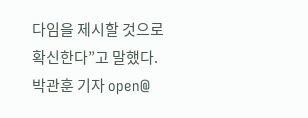다임을 제시할 것으로 확신한다”고 말했다.
박관훈 기자 open@